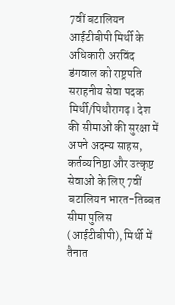7वीं बटालियन आईटीबीपी मिर्थी के अधिकारी अरविंद डंगवाल को राष्ट्रपति सराहनीय सेवा पदक
मिर्थी/पिथौरागढ़। देश की सीमाओं की सुरक्षा में अपने अदम्य साहस, कर्तव्यनिष्ठा और उत्कृष्ट सेवाओं के लिए 7वीं बटालियन भारत-तिब्बत सीमा पुलिस (आईटीबीपी), मिर्थी में तैनात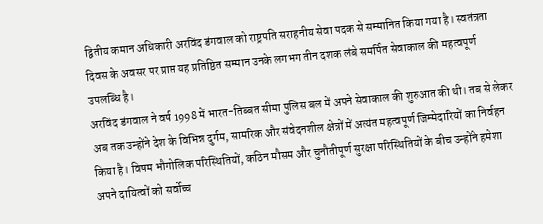द्वितीय कमान अधिकारी अरविंद डंगवाल को राष्ट्रपति सराहनीय सेवा पदक से सम्मानित किया गया है। स्वतंत्रता दिवस के अवसर पर प्राप्त यह प्रतिष्ठित सम्मान उनके लगभग तीन दशक लंबे समर्पित सेवाकाल की महत्वपूर्ण उपलब्धि है।
अरविंद डंगवाल ने वर्ष 1998 में भारत-तिब्बत सीमा पुलिस बल में अपने सेवाकाल की शुरुआत की थी। तब से लेकर अब तक उन्होंने देश के विभिन्न दुर्गम, सामरिक और संवेदनशील क्षेत्रों में अत्यंत महत्वपूर्ण जिम्मेदारियों का निर्वहन किया है। विषम भौगोलिक परिस्थितियों, कठिन मौसम और चुनौतीपूर्ण सुरक्षा परिस्थितियों के बीच उन्होंने हमेशा अपने दायित्वों को सर्वोच्च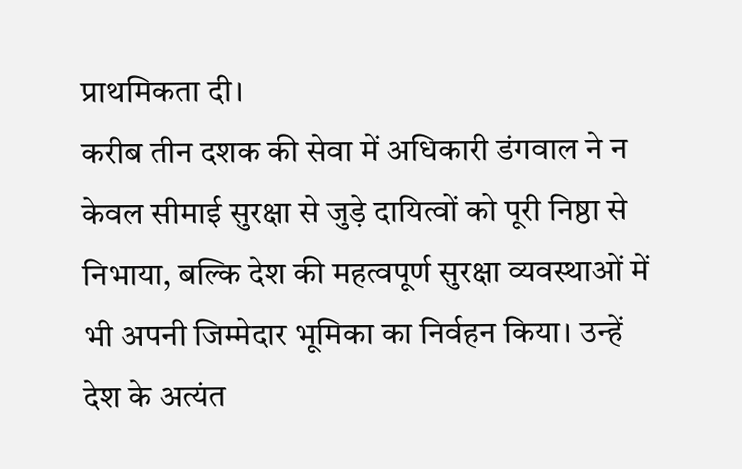प्राथमिकता दी।
करीब तीन दशक की सेवा में अधिकारी डंगवाल ने न केवल सीमाई सुरक्षा से जुड़े दायित्वों को पूरी निष्ठा से निभाया, बल्कि देश की महत्वपूर्ण सुरक्षा व्यवस्थाओं में भी अपनी जिम्मेदार भूमिका का निर्वहन किया। उन्हें देश के अत्यंत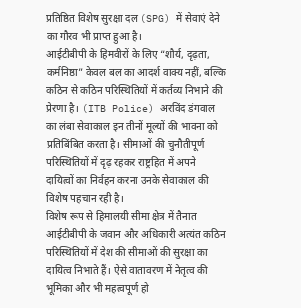प्रतिष्ठित विशेष सुरक्षा दल (SPG) में सेवाएं देने का गौरव भी प्राप्त हुआ है।
आईटीबीपी के हिमवीरों के लिए “शौर्य, दृढ़ता, कर्मनिष्ठा” केवल बल का आदर्श वाक्य नहीं, बल्कि कठिन से कठिन परिस्थितियों में कर्तव्य निभाने की प्रेरणा है। (ITB Police) अरविंद डंगवाल का लंबा सेवाकाल इन तीनों मूल्यों की भावना को प्रतिबिंबित करता है। सीमाओं की चुनौतीपूर्ण परिस्थितियों में दृढ़ रहकर राष्ट्रहित में अपने दायित्वों का निर्वहन करना उनके सेवाकाल की विशेष पहचान रही है।
विशेष रूप से हिमालयी सीमा क्षेत्र में तैनात आईटीबीपी के जवान और अधिकारी अत्यंत कठिन परिस्थितियों में देश की सीमाओं की सुरक्षा का दायित्व निभाते हैं। ऐसे वातावरण में नेतृत्व की भूमिका और भी महत्वपूर्ण हो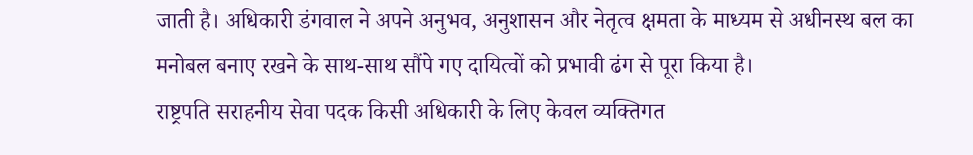जाती है। अधिकारी डंगवाल ने अपने अनुभव, अनुशासन और नेतृत्व क्षमता के माध्यम से अधीनस्थ बल का मनोबल बनाए रखने के साथ-साथ सौंपे गए दायित्वों को प्रभावी ढंग से पूरा किया है।
राष्ट्रपति सराहनीय सेवा पदक किसी अधिकारी के लिए केवल व्यक्तिगत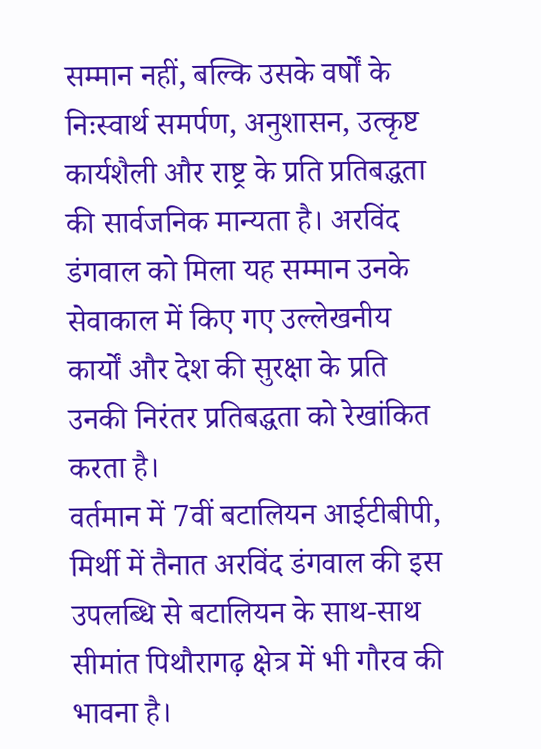सम्मान नहीं, बल्कि उसके वर्षों के निःस्वार्थ समर्पण, अनुशासन, उत्कृष्ट कार्यशैली और राष्ट्र के प्रति प्रतिबद्धता की सार्वजनिक मान्यता है। अरविंद डंगवाल को मिला यह सम्मान उनके सेवाकाल में किए गए उल्लेखनीय कार्यों और देश की सुरक्षा के प्रति उनकी निरंतर प्रतिबद्धता को रेखांकित करता है।
वर्तमान में 7वीं बटालियन आईटीबीपी, मिर्थी में तैनात अरविंद डंगवाल की इस उपलब्धि से बटालियन के साथ-साथ सीमांत पिथौरागढ़ क्षेत्र में भी गौरव की भावना है।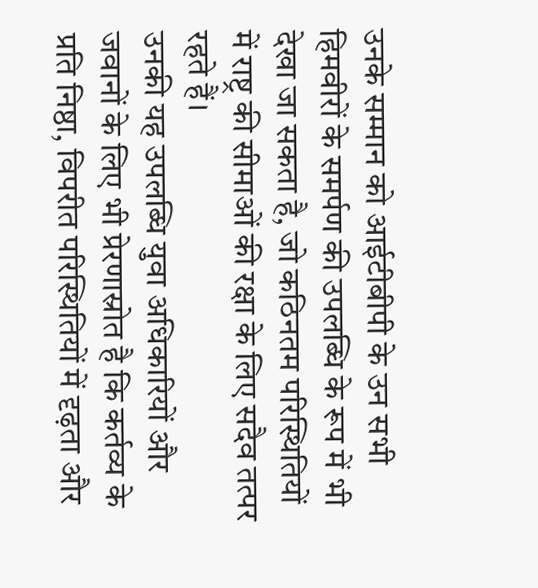उनके सम्मान को आईटीबीपी के उन सभी हिमवीरों के समर्पण की उपलब्धि के रूप में भी देखा जा सकता है, जो कठिनतम परिस्थितियों में राष्ट्र की सीमाओं की रक्षा के लिए सदैव तत्पर रहते हैं।
उनकी यह उपलब्धि युवा अधिकारियों और जवानों के लिए भी प्रेरणास्रोत है कि कर्तव्य के प्रति निष्ठा, विपरीत परिस्थितियों में दृढ़ता और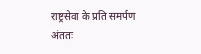राष्ट्रसेवा के प्रति समर्पण अंततः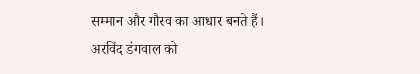सम्मान और गौरव का आधार बनते हैं।
अरविंद डंगवाल को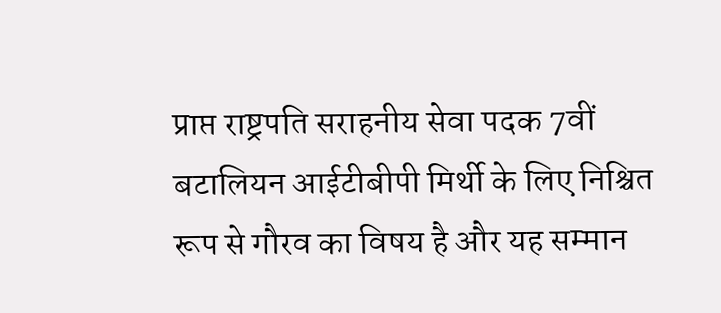प्राप्त राष्ट्रपति सराहनीय सेवा पदक 7वीं बटालियन आईटीबीपी मिर्थी के लिए निश्चित रूप से गौरव का विषय है और यह सम्मान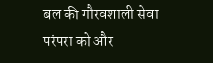बल की गौरवशाली सेवा परंपरा को और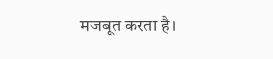मजबूत करता है।